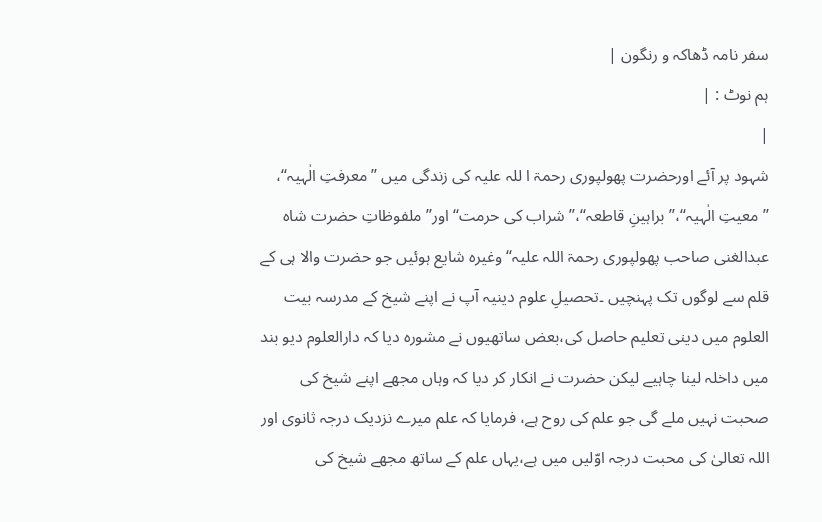سفر نامہ ڈھاکہ و رنگون |
ہم نوٹ : |
|
شہود پر آئے اورحضرت پھولپوری رحمۃ ا للہ علیہ کی زندگی میں ’’معرفتِ الٰہیہ‘‘، ’’معیتِ الٰہیہ‘‘،’’براہینِ قاطعہ‘‘،’’شراب کی حرمت‘‘اور’’ملفوظاتِ حضرت شاہ عبدالغنی صاحب پھولپوری رحمۃ اللہ علیہ‘‘ وغیرہ شایع ہوئیں جو حضرت والا ہی کے قلم سے لوگوں تک پہنچیں ۔تحصیلِ علوم دینیہ آپ نے اپنے شیخ کے مدرسہ بیت العلوم میں دینی تعلیم حاصل کی،بعض ساتھیوں نے مشورہ دیا کہ دارالعلوم دیو بند میں داخلہ لینا چاہیے لیکن حضرت نے انکار کر دیا کہ وہاں مجھے اپنے شیخ کی صحبت نہیں ملے گی جو علم کی روح ہے، فرمایا کہ علم میرے نزدیک درجہ ثانوی اور اللہ تعالیٰ کی محبت درجہ اوّلیں میں ہے،یہاں علم کے ساتھ مجھے شیخ کی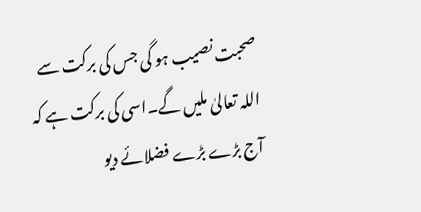صحبت نصیب ہو گی جس کی برکت سے اللہ تعالیٰ ملیں گے۔اسی کی برکت ہے کہ آج بڑے بڑے فضلائے دیو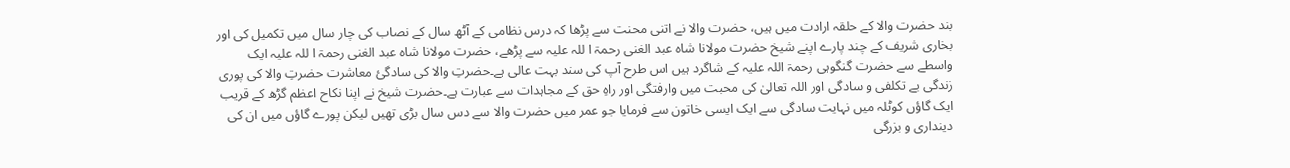بند حضرت والا کے حلقہ ارادت میں ہیں، حضرت والا نے اتنی محنت سے پڑھا کہ درس نظامی کے آٹھ سال کے نصاب کی چار سال میں تکمیل کی اور بخاری شریف کے چند پارے اپنے شیخ حضرت مولانا شاہ عبد الغنی رحمۃ ا للہ علیہ سے پڑھے، حضرت مولانا شاہ عبد الغنی رحمۃ ا للہ علیہ ایک واسطے سے حضرت گنگوہی رحمۃ اللہ علیہ کے شاگرد ہیں اس طرح آپ کی سند بہت عالی ہے۔حضرتِ والا کی سادگیٔ معاشرت حضرتِ والا کی پوری زندگی بے تکلفی و سادگی اور اللہ تعالیٰ کی محبت میں وارفتگی اور راہِ حق کے مجاہدات سے عبارت ہے۔حضرت شیخ نے اپنا نکاح اعظم گڑھ کے قریب ایک گاؤں کوٹلہ میں نہایت سادگی سے ایک ایسی خاتون سے فرمایا جو عمر میں حضرت والا سے دس سال بڑی تھیں لیکن پورے گاؤں میں ان کی دینداری و بزرگی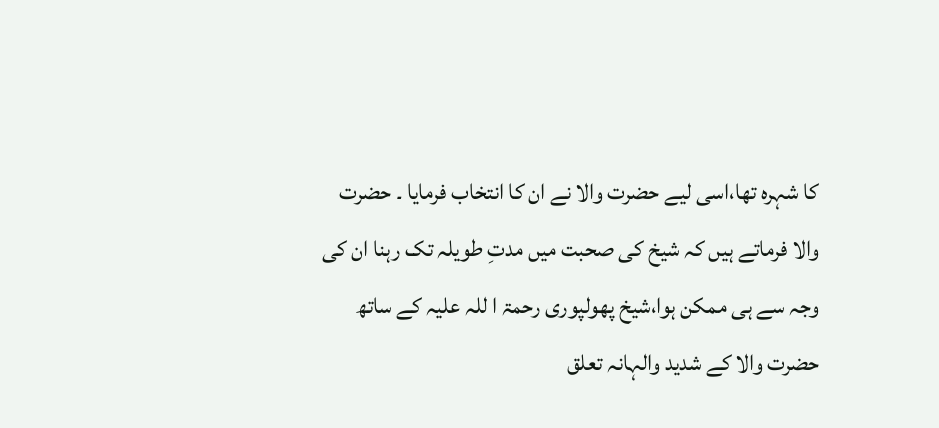کا شہرہ تھا،اسی لیے حضرت والا نے ان کا انتخاب فرمایا ۔ حضرت والا فرماتے ہیں کہ شیخ کی صحبت میں مدتِ طویلہ تک رہنا ان کی وجہ سے ہی ممکن ہوا،شیخ پھولپوری رحمۃ ا للہ علیہ کے ساتھ حضرت والا کے شدید والہانہ تعلق